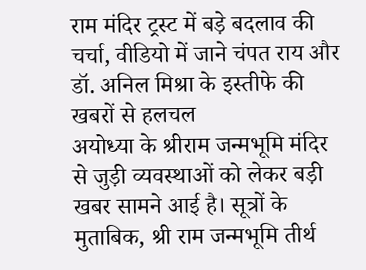राम मंदिर ट्रस्ट में बड़े बदलाव की चर्चा, वीडियो में जाने चंपत राय और डॉ. अनिल मिश्रा के इस्तीफे की खबरों से हलचल
अयोध्या के श्रीराम जन्मभूमि मंदिर से जुड़ी व्यवस्थाओं को लेकर बड़ी खबर सामने आई है। सूत्रों के मुताबिक, श्री राम जन्मभूमि तीर्थ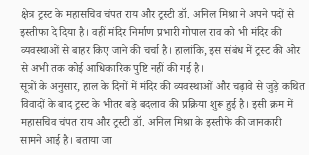क्षेत्र ट्रस्ट के महासचिव चंपत राय और ट्रस्टी डॉ. अनिल मिश्रा ने अपने पदों से इस्तीफा दे दिया है। वहीं मंदिर निर्माण प्रभारी गोपाल राव को भी मंदिर की व्यवस्थाओं से बाहर किए जाने की चर्चा है। हालांकि, इस संबंध में ट्रस्ट की ओर से अभी तक कोई आधिकारिक पुष्टि नहीं की गई है।
सूत्रों के अनुसार, हाल के दिनों में मंदिर की व्यवस्थाओं और चढ़ावे से जुड़े कथित विवादों के बाद ट्रस्ट के भीतर बड़े बदलाव की प्रक्रिया शुरू हुई है। इसी क्रम में महासचिव चंपत राय और ट्रस्टी डॉ. अनिल मिश्रा के इस्तीफे की जानकारी सामने आई है। बताया जा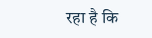रहा है कि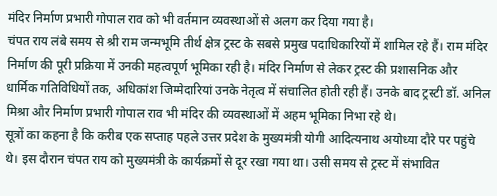मंदिर निर्माण प्रभारी गोपाल राव को भी वर्तमान व्यवस्थाओं से अलग कर दिया गया है।
चंपत राय लंबे समय से श्री राम जन्मभूमि तीर्थ क्षेत्र ट्रस्ट के सबसे प्रमुख पदाधिकारियों में शामिल रहे हैं। राम मंदिर निर्माण की पूरी प्रक्रिया में उनकी महत्वपूर्ण भूमिका रही है। मंदिर निर्माण से लेकर ट्रस्ट की प्रशासनिक और धार्मिक गतिविधियों तक, अधिकांश जिम्मेदारियां उनके नेतृत्व में संचालित होती रही हैं। उनके बाद ट्रस्टी डॉ. अनिल मिश्रा और निर्माण प्रभारी गोपाल राव भी मंदिर की व्यवस्थाओं में अहम भूमिका निभा रहे थे।
सूत्रों का कहना है कि करीब एक सप्ताह पहले उत्तर प्रदेश के मुख्यमंत्री योगी आदित्यनाथ अयोध्या दौरे पर पहुंचे थे। इस दौरान चंपत राय को मुख्यमंत्री के कार्यक्रमों से दूर रखा गया था। उसी समय से ट्रस्ट में संभावित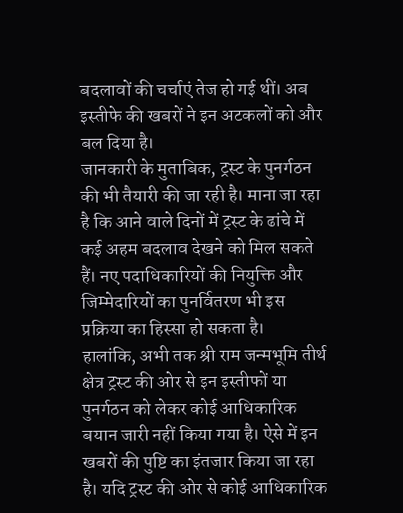बदलावों की चर्चाएं तेज हो गई थीं। अब इस्तीफे की खबरों ने इन अटकलों को और बल दिया है।
जानकारी के मुताबिक, ट्रस्ट के पुनर्गठन की भी तैयारी की जा रही है। माना जा रहा है कि आने वाले दिनों में ट्रस्ट के ढांचे में कई अहम बदलाव देखने को मिल सकते हैं। नए पदाधिकारियों की नियुक्ति और जिम्मेदारियों का पुनर्वितरण भी इस प्रक्रिया का हिस्सा हो सकता है।
हालांकि, अभी तक श्री राम जन्मभूमि तीर्थ क्षेत्र ट्रस्ट की ओर से इन इस्तीफों या पुनर्गठन को लेकर कोई आधिकारिक बयान जारी नहीं किया गया है। ऐसे में इन खबरों की पुष्टि का इंतजार किया जा रहा है। यदि ट्रस्ट की ओर से कोई आधिकारिक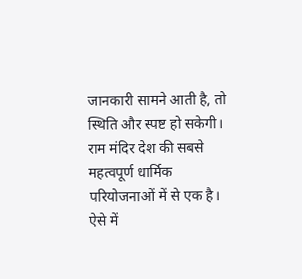जानकारी सामने आती है, तो स्थिति और स्पष्ट हो सकेगी।
राम मंदिर देश की सबसे महत्वपूर्ण धार्मिक परियोजनाओं में से एक है। ऐसे में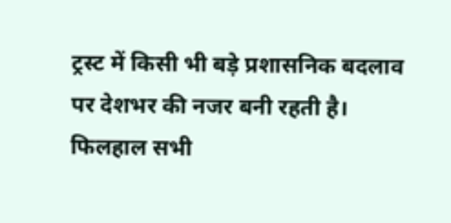ट्रस्ट में किसी भी बड़े प्रशासनिक बदलाव पर देशभर की नजर बनी रहती है। फिलहाल सभी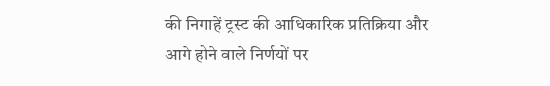की निगाहें ट्रस्ट की आधिकारिक प्रतिक्रिया और आगे होने वाले निर्णयों पर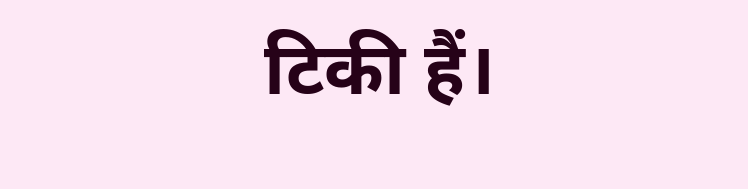टिकी हैं।